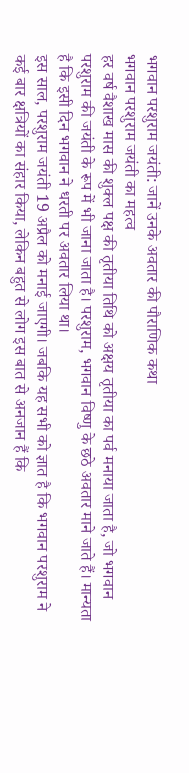भगवान परशुराम जयंती: जानें उनके अवतार की पौराणिक कथा
भगवान परशुराम जयंती का महत्व
हर वर्ष वैशाख मास की शुक्ल पक्ष की तृतीया तिथि को अक्षय तृतीया का पर्व मनाया जाता है, जो भगवान परशुराम की जयंती के रूप में भी जाना जाता है। परशुराम, भगवान विष्णु के छठे अवतार माने जाते हैं। मान्यता है कि इसी दिन भगवान ने धरती पर अवतार लिया था।
इस साल, परशुराम जयंती 19 अप्रैल को मनाई जाएगी। जबकि यह सभी को ज्ञात है कि भगवान परशुराम ने कई बार क्षत्रियों का संहार किया, लेकिन बहुत से लोग इस बात से अनजान हैं कि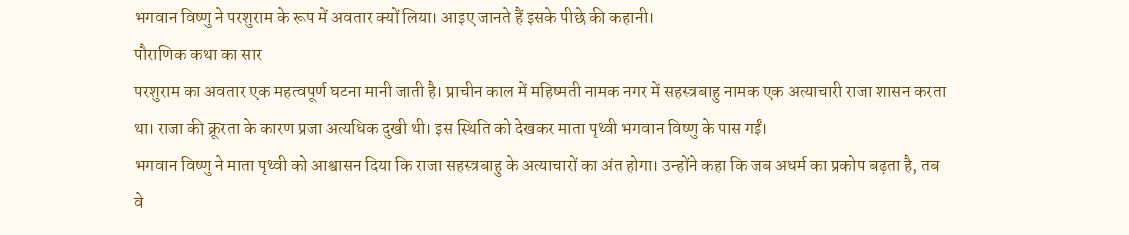भगवान विष्णु ने परशुराम के रूप में अवतार क्यों लिया। आइए जानते हैं इसके पीछे की कहानी।
पौराणिक कथा का सार
परशुराम का अवतार एक महत्वपूर्ण घटना मानी जाती है। प्राचीन काल में महिष्मती नामक नगर में सहस्त्रबाहु नामक एक अत्याचारी राजा शासन करता था। राजा की क्रूरता के कारण प्रजा अत्यधिक दुखी थी। इस स्थिति को देखकर माता पृथ्वी भगवान विष्णु के पास गईं।
भगवान विष्णु ने माता पृथ्वी को आश्वासन दिया कि राजा सहस्त्रबाहु के अत्याचारों का अंत होगा। उन्होंने कहा कि जब अधर्म का प्रकोप बढ़ता है, तब वे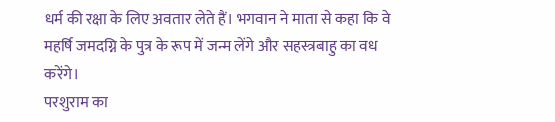धर्म की रक्षा के लिए अवतार लेते हैं। भगवान ने माता से कहा कि वे महर्षि जमदग्नि के पुत्र के रूप में जन्म लेंगे और सहस्त्रबाहु का वध करेंगे।
परशुराम का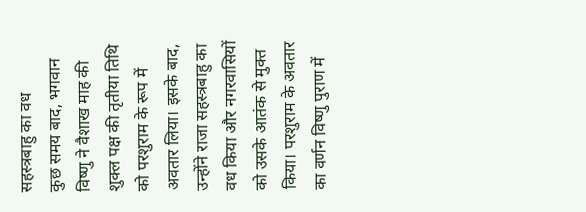सहस्त्रबाहु का वध
कुछ समय बाद, भगवान विष्णु ने वैशाख माह की शुक्ल पक्ष की तृतीया तिथि को परशुराम के रूप में अवतार लिया। इसके बाद, उन्होंने राजा सहस्त्रबाहु का वध किया और नगरवासियों को उसके आतंक से मुक्त किया। परशुराम के अवतार का वर्णन विष्णु पुराण में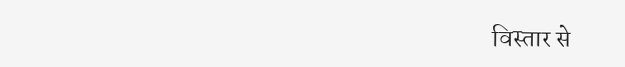विस्तार से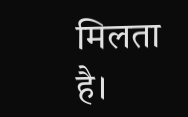मिलता है।